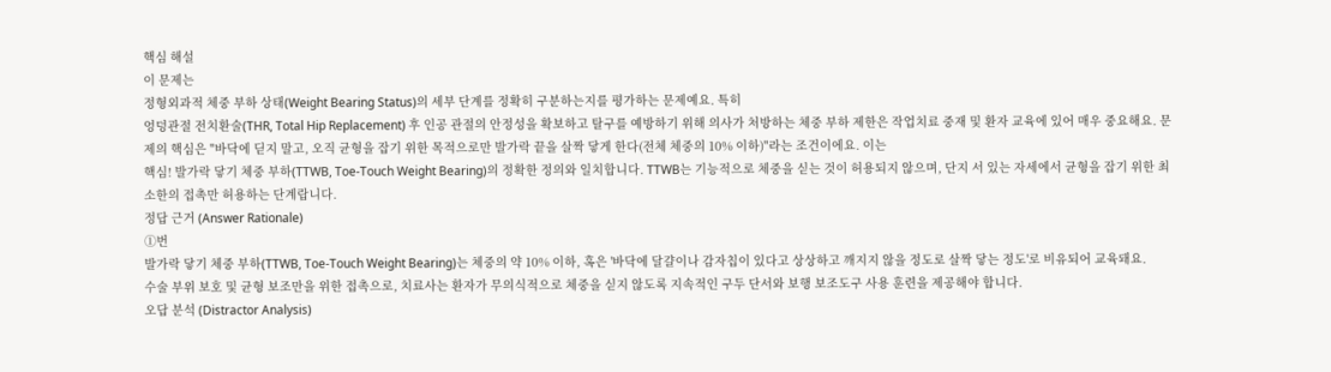핵심 해설
이 문제는
정형외과적 체중 부하 상태(Weight Bearing Status)의 세부 단계를 정확히 구분하는지를 평가하는 문제예요. 특히
엉덩관절 전치환술(THR, Total Hip Replacement) 후 인공 관절의 안정성을 확보하고 탈구를 예방하기 위해 의사가 처방하는 체중 부하 제한은 작업치료 중재 및 환자 교육에 있어 매우 중요해요. 문제의 핵심은 "바닥에 딛지 말고, 오직 균형을 잡기 위한 목적으로만 발가락 끝을 살짝 닿게 한다(전체 체중의 10% 이하)"라는 조건이에요. 이는
핵심! 발가락 닿기 체중 부하(TTWB, Toe-Touch Weight Bearing)의 정확한 정의와 일치합니다. TTWB는 기능적으로 체중을 싣는 것이 허용되지 않으며, 단지 서 있는 자세에서 균형을 잡기 위한 최소한의 접촉만 허용하는 단계랍니다.
정답 근거 (Answer Rationale)
①번
발가락 닿기 체중 부하(TTWB, Toe-Touch Weight Bearing)는 체중의 약 10% 이하, 혹은 '바닥에 달걀이나 감자칩이 있다고 상상하고 깨지지 않을 정도로 살짝 닿는 정도'로 비유되어 교육돼요.
수술 부위 보호 및 균형 보조만을 위한 접촉으로, 치료사는 환자가 무의식적으로 체중을 싣지 않도록 지속적인 구두 단서와 보행 보조도구 사용 훈련을 제공해야 합니다.
오답 분석 (Distractor Analysis)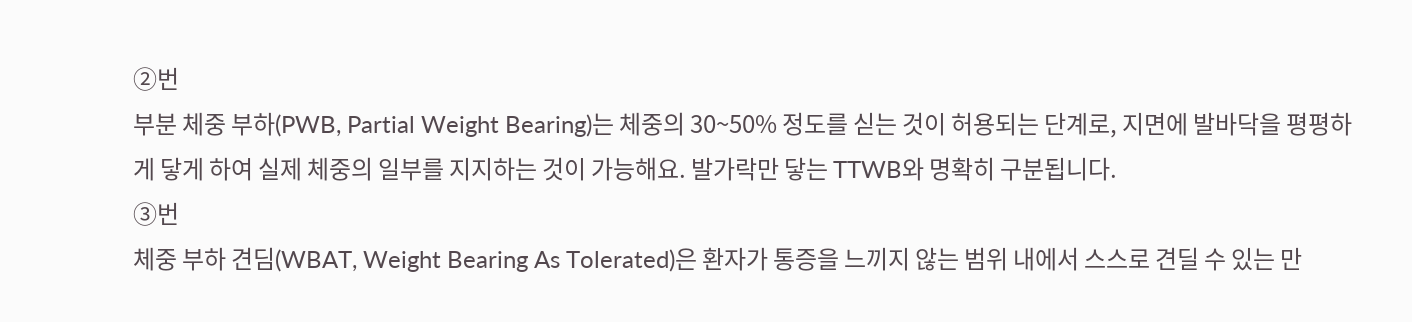②번
부분 체중 부하(PWB, Partial Weight Bearing)는 체중의 30~50% 정도를 싣는 것이 허용되는 단계로, 지면에 발바닥을 평평하게 닿게 하여 실제 체중의 일부를 지지하는 것이 가능해요. 발가락만 닿는 TTWB와 명확히 구분됩니다.
③번
체중 부하 견딤(WBAT, Weight Bearing As Tolerated)은 환자가 통증을 느끼지 않는 범위 내에서 스스로 견딜 수 있는 만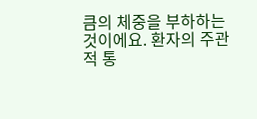큼의 체중을 부하하는 것이에요. 환자의 주관적 통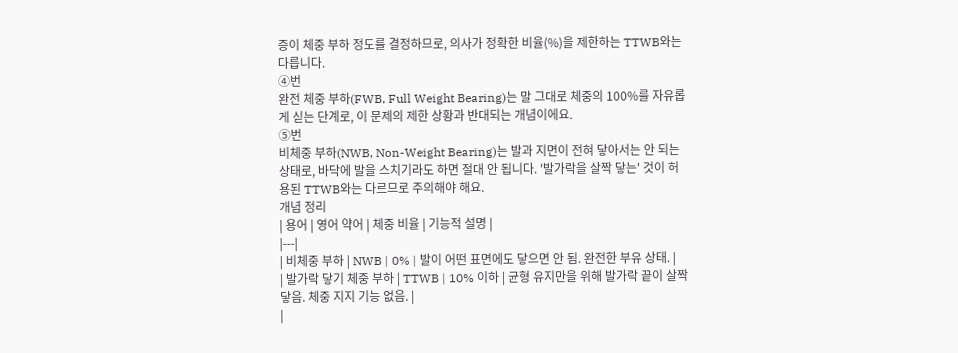증이 체중 부하 정도를 결정하므로, 의사가 정확한 비율(%)을 제한하는 TTWB와는 다릅니다.
④번
완전 체중 부하(FWB, Full Weight Bearing)는 말 그대로 체중의 100%를 자유롭게 싣는 단계로, 이 문제의 제한 상황과 반대되는 개념이에요.
⑤번
비체중 부하(NWB, Non-Weight Bearing)는 발과 지면이 전혀 닿아서는 안 되는 상태로, 바닥에 발을 스치기라도 하면 절대 안 됩니다. '발가락을 살짝 닿는' 것이 허용된 TTWB와는 다르므로 주의해야 해요.
개념 정리
| 용어 | 영어 약어 | 체중 비율 | 기능적 설명 |
|---|
| 비체중 부하 | NWB | 0% | 발이 어떤 표면에도 닿으면 안 됨. 완전한 부유 상태. |
| 발가락 닿기 체중 부하 | TTWB | 10% 이하 | 균형 유지만을 위해 발가락 끝이 살짝 닿음. 체중 지지 기능 없음. |
|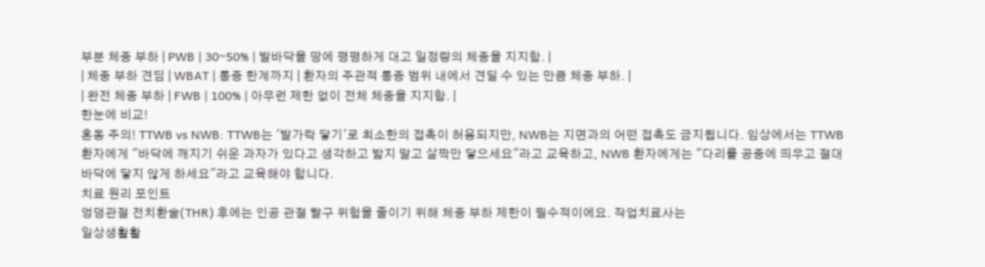부분 체중 부하 | PWB | 30~50% | 발바닥을 땅에 평평하게 대고 일정량의 체중을 지지함. |
| 체중 부하 견딤 | WBAT | 통증 한계까지 | 환자의 주관적 통증 범위 내에서 견딜 수 있는 만큼 체중 부하. |
| 완전 체중 부하 | FWB | 100% | 아무런 제한 없이 전체 체중을 지지함. |
한눈에 비교!
혼동 주의! TTWB vs NWB: TTWB는 '발가락 닿기'로 최소한의 접촉이 허용되지만, NWB는 지면과의 어떤 접촉도 금지됩니다. 임상에서는 TTWB 환자에게 "바닥에 깨지기 쉬운 과자가 있다고 생각하고 밟지 말고 살짝만 닿으세요"라고 교육하고, NWB 환자에게는 "다리를 공중에 띄우고 절대 바닥에 닿지 않게 하세요"라고 교육해야 합니다.
치료 원리 포인트
엉덩관절 전치환술(THR) 후에는 인공 관절 탈구 위험을 줄이기 위해 체중 부하 제한이 필수적이에요. 작업치료사는
일상생활활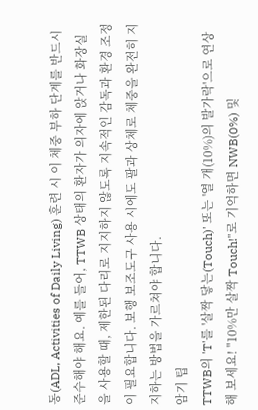동(ADL, Activities of Daily Living) 훈련 시 이 체중 부하 단계를 반드시 준수해야 해요. 예를 들어, TTWB 상태의 환자가 의자에 앉거나 화장실을 사용할 때, 제한된 다리로 지지하지 않도록 지속적인 감독과 환경 조정이 필요합니다. 보행 보조도구 사용 시에도 팔과 상체로 체중을 완전히 지지하는 방법을 가르쳐야 합니다.
암기 팁
TTWB의 'T'를 '살짝 닿는(Touch)' 또는 '열 개(10%)의 발가락'으로 연상해 보세요! "10%만 살짝 Touch!"로 기억하면 NWB(0%) 및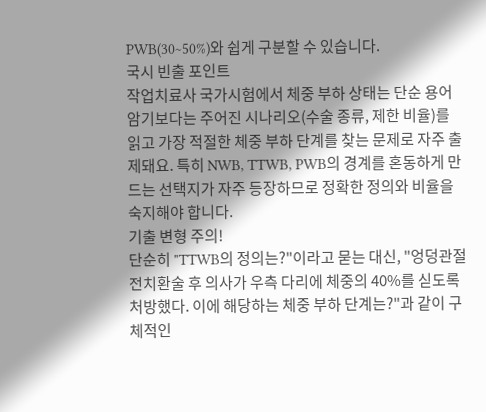PWB(30~50%)와 쉽게 구분할 수 있습니다.
국시 빈출 포인트
작업치료사 국가시험에서 체중 부하 상태는 단순 용어 암기보다는 주어진 시나리오(수술 종류, 제한 비율)를 읽고 가장 적절한 체중 부하 단계를 찾는 문제로 자주 출제돼요. 특히 NWB, TTWB, PWB의 경계를 혼동하게 만드는 선택지가 자주 등장하므로 정확한 정의와 비율을 숙지해야 합니다.
기출 변형 주의!
단순히 "TTWB의 정의는?"이라고 묻는 대신, "엉덩관절 전치환술 후 의사가 우측 다리에 체중의 40%를 싣도록 처방했다. 이에 해당하는 체중 부하 단계는?"과 같이 구체적인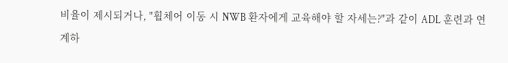비율이 제시되거나, "휠체어 이동 시 NWB 환자에게 교육해야 할 자세는?"과 같이 ADL 훈련과 연계하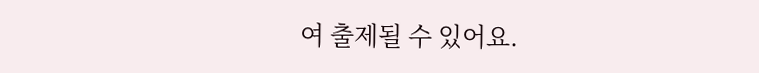여 출제될 수 있어요.